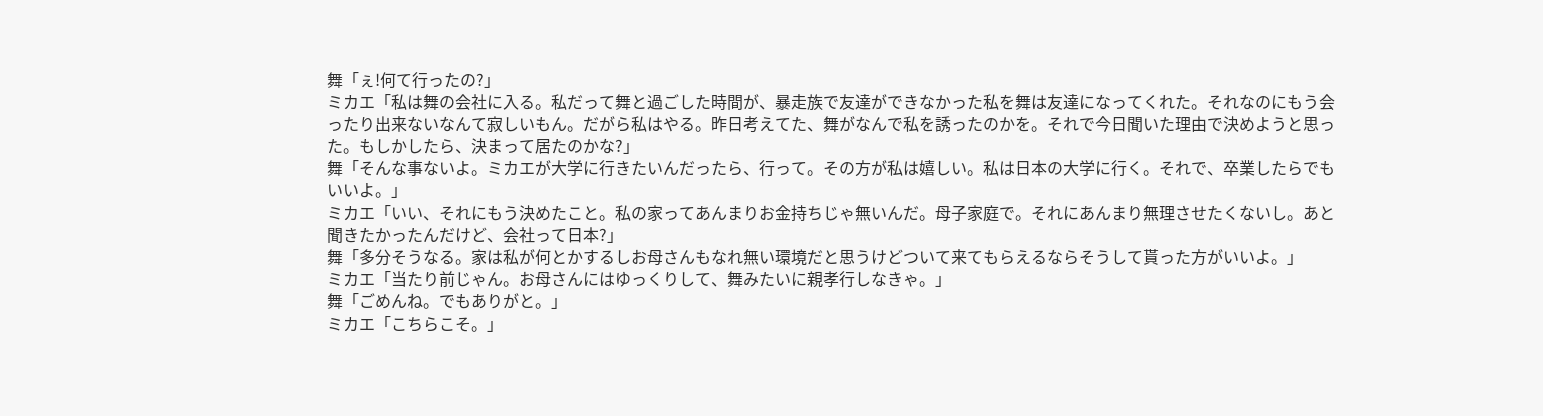舞「ぇ!何て行ったの?」
ミカエ「私は舞の会社に入る。私だって舞と過ごした時間が、暴走族で友達ができなかった私を舞は友達になってくれた。それなのにもう会ったり出来ないなんて寂しいもん。だがら私はやる。昨日考えてた、舞がなんで私を誘ったのかを。それで今日聞いた理由で決めようと思った。もしかしたら、決まって居たのかな?」
舞「そんな事ないよ。ミカエが大学に行きたいんだったら、行って。その方が私は嬉しい。私は日本の大学に行く。それで、卒業したらでもいいよ。」
ミカエ「いい、それにもう決めたこと。私の家ってあんまりお金持ちじゃ無いんだ。母子家庭で。それにあんまり無理させたくないし。あと聞きたかったんだけど、会社って日本?」
舞「多分そうなる。家は私が何とかするしお母さんもなれ無い環境だと思うけどついて来てもらえるならそうして貰った方がいいよ。」
ミカエ「当たり前じゃん。お母さんにはゆっくりして、舞みたいに親孝行しなきゃ。」
舞「ごめんね。でもありがと。」
ミカエ「こちらこそ。」